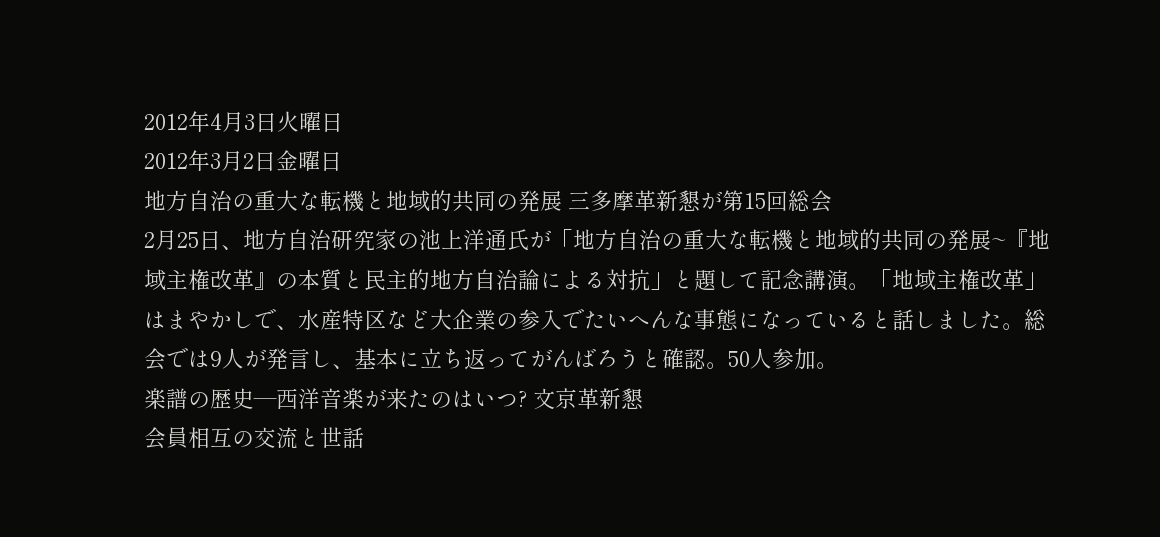2012年4月3日火曜日
2012年3月2日金曜日
地方自治の重大な転機と地域的共同の発展 三多摩革新懇が第15回総会
2月25日、地方自治研究家の池上洋通氏が「地方自治の重大な転機と地域的共同の発展~『地域主権改革』の本質と民主的地方自治論による対抗」と題して記念講演。「地域主権改革」はまやかしで、水産特区など大企業の参入でたいへんな事態になっていると話しました。総会では9人が発言し、基本に立ち返ってがんばろうと確認。50人参加。
楽譜の歴史―西洋音楽が来たのはいつ? 文京革新懇
会員相互の交流と世話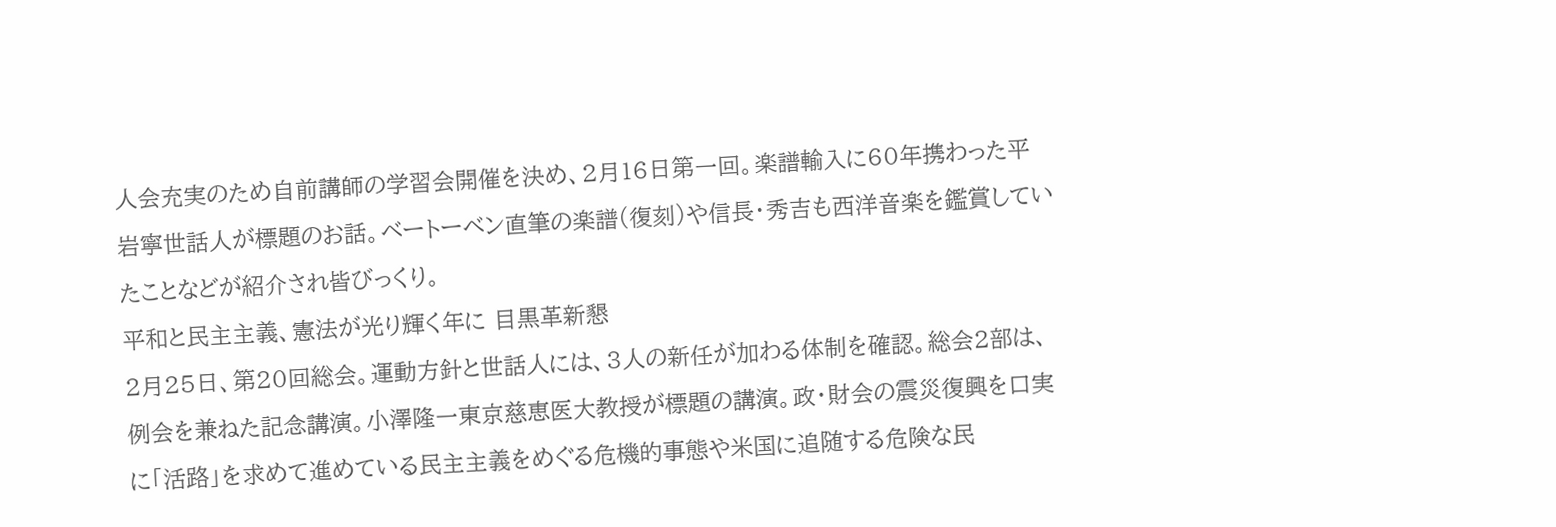人会充実のため自前講師の学習会開催を決め、2月16日第一回。楽譜輸入に60年携わった平岩寧世話人が標題のお話。ベートーベン直筆の楽譜(復刻)や信長・秀吉も西洋音楽を鑑賞していたことなどが紹介され皆びっくり。
平和と民主主義、憲法が光り輝く年に 目黒革新懇
2月25日、第20回総会。運動方針と世話人には、3人の新任が加わる体制を確認。総会2部は、例会を兼ねた記念講演。小澤隆一東京慈恵医大教授が標題の講演。政・財会の震災復興を口実に「活路」を求めて進めている民主主義をめぐる危機的事態や米国に追随する危険な民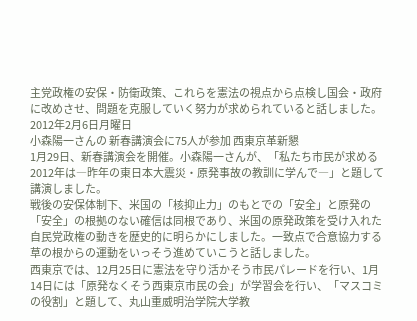主党政権の安保・防衛政策、これらを憲法の視点から点検し国会・政府に改めさせ、問題を克服していく努力が求められていると話しました。
2012年2月6日月曜日
小森陽一さんの 新春講演会に75人が参加 西東京革新懇
1月29日、新春講演会を開催。小森陽一さんが、「私たち市民が求める2012年は―昨年の東日本大震災・原発事故の教訓に学んで―」と題して講演しました。
戦後の安保体制下、米国の「核抑止力」のもとでの「安全」と原発の「安全」の根拠のない確信は同根であり、米国の原発政策を受け入れた自民党政権の動きを歴史的に明らかにしました。一致点で合意協力する草の根からの運動をいっそう進めていこうと話しました。
西東京では、12月25日に憲法を守り活かそう市民パレードを行い、1月14日には「原発なくそう西東京市民の会」が学習会を行い、「マスコミの役割」と題して、丸山重威明治学院大学教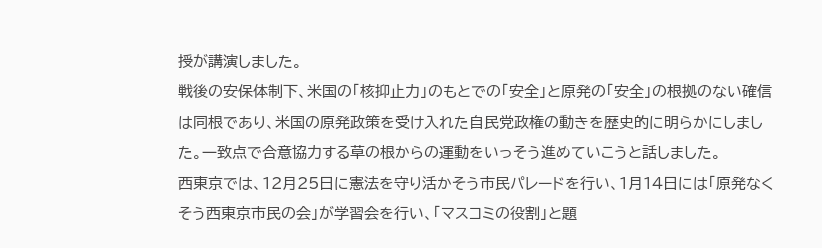授が講演しました。
戦後の安保体制下、米国の「核抑止力」のもとでの「安全」と原発の「安全」の根拠のない確信は同根であり、米国の原発政策を受け入れた自民党政権の動きを歴史的に明らかにしました。一致点で合意協力する草の根からの運動をいっそう進めていこうと話しました。
西東京では、12月25日に憲法を守り活かそう市民パレードを行い、1月14日には「原発なくそう西東京市民の会」が学習会を行い、「マスコミの役割」と題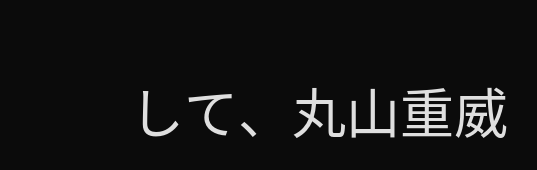して、丸山重威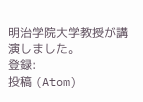明治学院大学教授が講演しました。
登録:
投稿 (Atom)